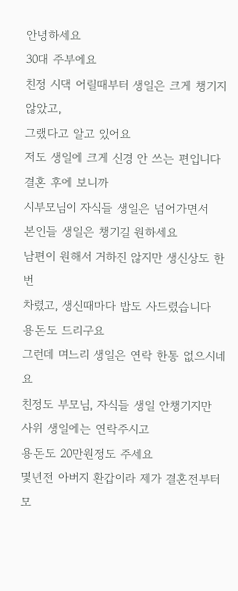안녕하세요
30대 주부에요
친정 시댁 어릴때부터 생일은 크게 챙기지 않았고,
그랬다고 알고 있어요
저도 생일에 크게 신경 안 쓰는 편입니다
결혼 후에 보니까
시부모님이 자식들 생일은 넘어가면서
본인들 생일은 챙기길 원하세요
남편이 원해서 거하진 않지만 생신상도 한번
차렸고, 생신때마다 밥도 사드렸습니다
용돈도 드리구요
그런데 며느리 생일은 연락 한통 없으시네요
친정도 부모님, 자식들 생일 안챙기지만
사위 생일에는 연락주시고
용돈도 20만원정도 주세요
몇년전 아버지 환갑이라 제가 결혼전부터 모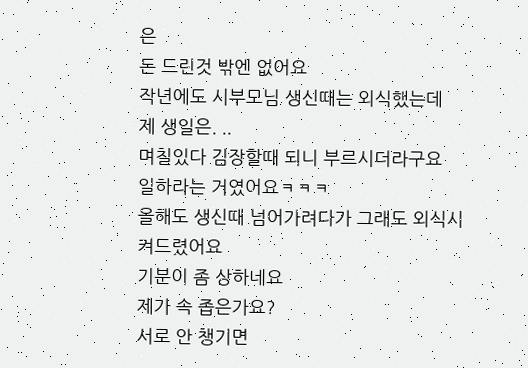은
돈 드린것 밖엔 없어요
작년에도 시부모님 생신때는 외식했는데
제 생일은. ..
며칠있다 김장할때 되니 부르시더라구요
일하라는 거였어요ㅋㅋㅋ
올해도 생신때 넘어가려다가 그래도 외식시켜드렸어요
기분이 좀 상하네요
제가 속 좁은가요?
서로 안 챙기면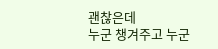괜찮은데
누군 챙겨주고 누군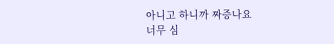아니고 하니까 짜증나요
너무 심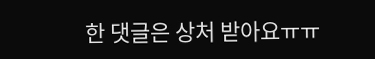한 댓글은 상처 받아요ㅠㅠ